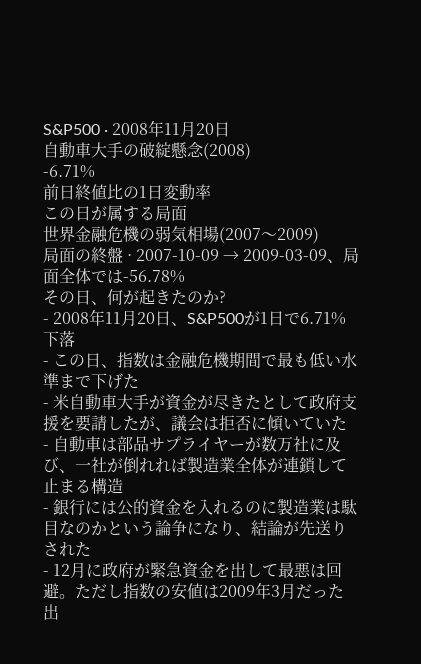S&P500 · 2008年11月20日
自動車大手の破綻懸念(2008)
-6.71%
前日終値比の1日変動率
この日が属する局面
世界金融危機の弱気相場(2007〜2009)
局面の終盤 · 2007-10-09 → 2009-03-09、局面全体では-56.78%
その日、何が起きたのか?
- 2008年11月20日、S&P500が1日で6.71%下落
- この日、指数は金融危機期間で最も低い水準まで下げた
- 米自動車大手が資金が尽きたとして政府支援を要請したが、議会は拒否に傾いていた
- 自動車は部品サプライヤーが数万社に及び、一社が倒れれば製造業全体が連鎖して止まる構造
- 銀行には公的資金を入れるのに製造業は駄目なのかという論争になり、結論が先送りされた
- 12月に政府が緊急資金を出して最悪は回避。ただし指数の安値は2009年3月だった
出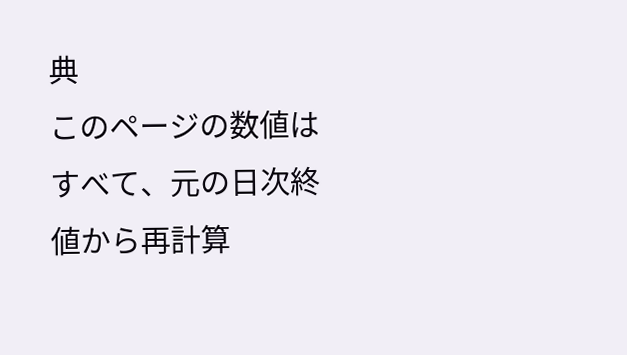典
このページの数値はすべて、元の日次終値から再計算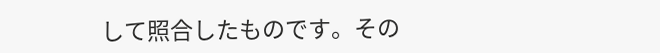して照合したものです。その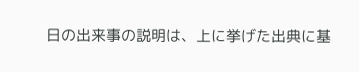日の出来事の説明は、上に挙げた出典に基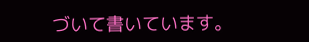づいて書いています。